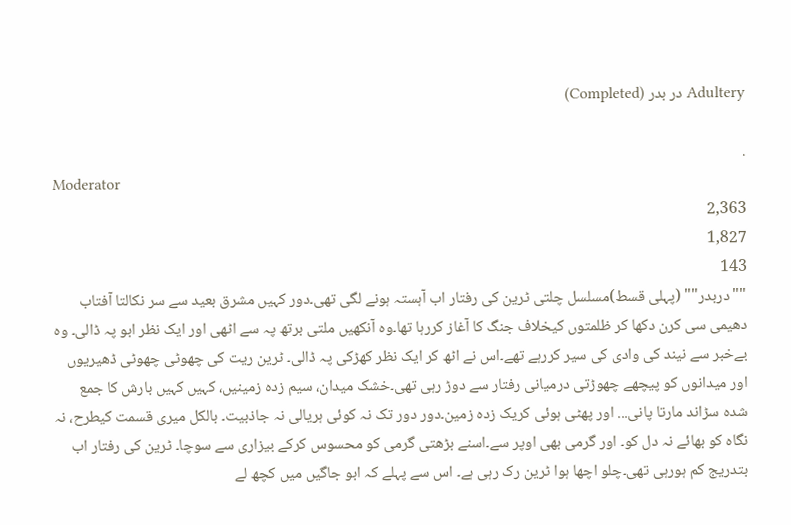Adultery در بدر (Completed)

.
Moderator
2,363
1,827
143
""دربدر"" (پہلی قسط)مسلسل چلتی ٹرین کی رفتار اب آہستہ ہونے لگی تھی۔دور کہیں مشرق بعید سے سر نکالتا آفتاب دھیمی سی کرن دکھا کر ظلمتوں کیخلاف جنگ کا آغاز کررہا تھا۔وہ آنکھیں ملتی برتھ پہ سے اٹھی اور ایک نظر ابو پہ ڈالی۔ وہ بےخبر سے نیند کی وادی کی سیر کررہے تھے۔اس نے اٹھ کر ایک نظر کھڑکی پہ ڈالی۔ ٹرین ریت کی چھوٹی چھوٹی ڈھیریوں اور میدانوں کو پیچھے چھوڑتی درمیانی رفتار سے دوڑ رہی تھی۔خشک میدان، سیم زدہ زمینیں، کہیں کہیں بارش کا جمع شدہ سڑاند مارتا پانی... اور پھٹی ہوئی کریک زدہ زمین۔دور دور تک نہ کوئی ہریالی نہ جاذبیت۔ بالکل میری قسمت کیطرح، نہ نگاہ کو بھائے نہ دل کو۔ اور گرمی بھی اوپر سے۔اسنے بڑھتی گرمی کو محسوس کرکے بیزاری سے سوچا۔ ٹرین کی رفتار اب بتدریج کم ہورہی تھی۔چلو اچھا ہوا ٹرین رک رہی ہے۔ اس سے پہلے کہ ابو جاگیں میں کچھ لے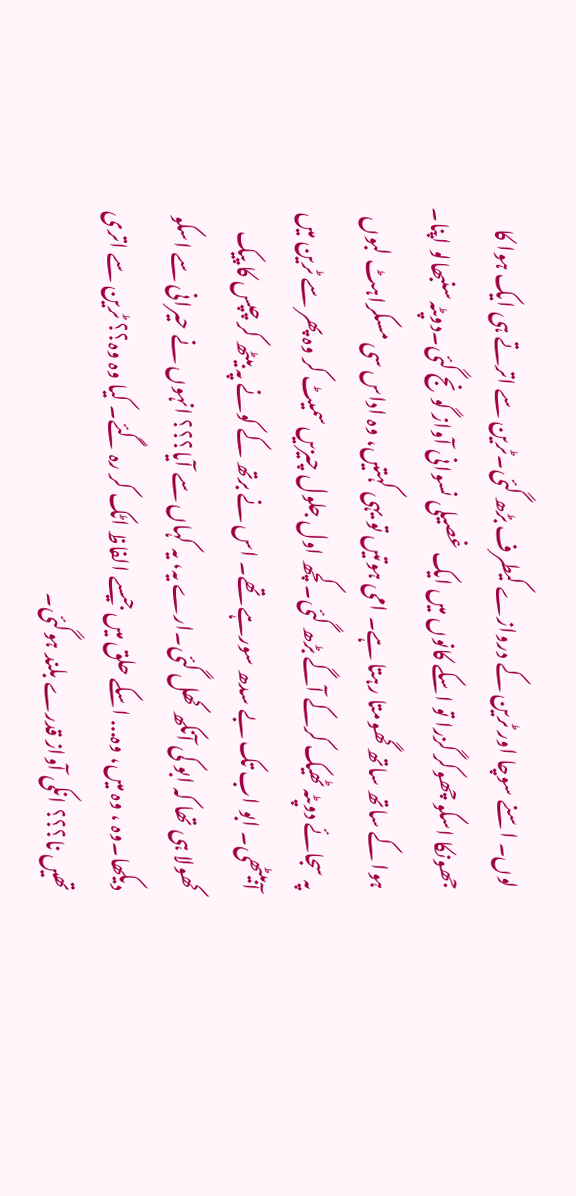لوں۔ اسنے سوچا اور ٹرین کے دروازے کیطرف بڑھ گئی۔ٹرین سے اترتے ہی ایک ہوا کا جھونکا اسکو چھوکر گزرا تو اسکے کانوں میں ایک غصیلی نسوانی آواز گونج گئی۔دوپٹہ سنبھالو اپنا۔ ہوا کے ساتھ ساتھ گھومتا رہتا ہے۔ امی ہوتیں تو یہی کہتیں، وہ اداس سی مسکراہٹ لبوں پہ سجائے دوپٹہ ٹھیک کرکے آگے بڑھ گئی۔کچھ اول جلول چیزیں سمیٹ کر وہ پھر سے ٹرین میں آبیٹھی۔ ابو اب تک بے سدھ سورہے تھے۔ اس نے برتھ کے کونے پہ بیٹھ کر چپس کا پیک کھولا ہی تھا کہ ابو کی آنکھ کھل گئی۔ارے یہ، یہ کہاں سے آیا؟؟؟ انہوں نے حیرانی سے اسکو دیکھا۔وہ ، وہ میں، وہ... اسکے حلق میں جیسے الفاظ اٹک کر رہ گئے۔ کیا وہ وہ؟؟ ٹرین سے اتری تھیں نا؟؟؟ انکی آواز قدرے بلند ہوگئی۔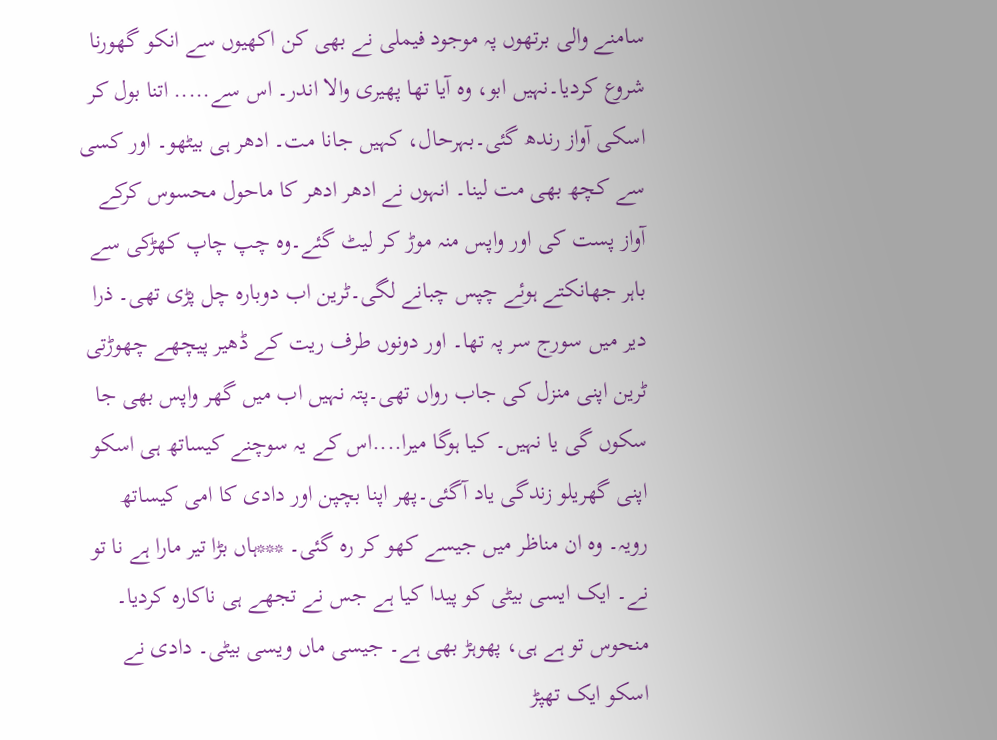سامنے والی برتھوں پہ موجود فیملی نے بھی کن اکھیوں سے انکو گھورنا شروع کردیا۔نہیں ابو، وہ آیا تھا پھیری والا اندر۔ اس سے..... اتنا بول کر اسکی آواز رندھ گئی۔بہرحال، کہیں جانا مت۔ ادھر ہی بیٹھو۔ اور کسی سے کچھ بھی مت لینا۔ انہوں نے ادھر ادھر کا ماحول محسوس کرکے آواز پست کی اور واپس منہ موڑ کر لیٹ گئے۔وہ چپ چاپ کھڑکی سے باہر جھانکتے ہوئے چپس چبانے لگی۔ٹرین اب دوبارہ چل پڑی تھی۔ ذرا دیر میں سورج سر پہ تھا۔ اور دونوں طرف ریت کے ڈھیر پیچھے چھوڑتی ٹرین اپنی منزل کی جاب رواں تھی۔پتہ نہیں اب میں گھر واپس بھی جا سکوں گی یا نہیں۔ کیا ہوگا میرا....اس کے یہ سوچنے کیساتھ ہی اسکو اپنی گھریلو زندگی یاد آگئی۔پھر اپنا بچپن اور دادی کا امی کیساتھ رویہ۔ وہ ان مناظر میں جیسے کھو کر رہ گئی۔ ***ہاں بڑا تیر مارا ہے نا تو نے۔ ایک ایسی بیٹی کو پیدا کیا ہے جس نے تجھے ہی ناکارہ کردیا۔ منحوس تو ہے ہی، پھوہڑ بھی ہے۔ جیسی ماں ویسی بیٹی۔ دادی نے اسکو ایک تھپڑ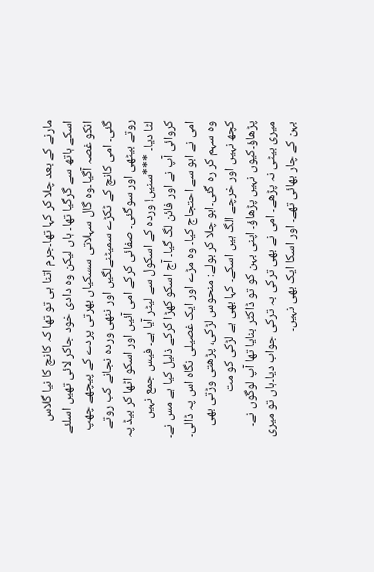مارنے کے بعد چلا کر کہا تھا۔جرم اتنا ہی تو تھا کہ کانچ کا نیا گلاس اسکے ہاتھ سے گرگیا تھا۔ ہاں لیکن وہ دادی خود جاکر لائی تھیں اسلئے انکو غصہ آگیا۔وہ گال سہلاتی سسکیاں بھرتی پردے کے پیچھے چھپ گئی۔ امی کانچ کے ٹکڑے سمیٹنےلگیں اور ننھی وردہ نجانے کب روتے روتے بیٹھی اور سوگئی۔ صفائی کرکے امی آئیں اور اسکو اٹھا کر بیڈ پہ لٹا دیا۔ ***سنیں! وردہ کے اسکول سے لیٹر آیا ہے۔ فیس جمع نہیں کروائی آپ نے اور فائن لگ گیا۔ آج اسکو کھڑا کرکے ذلیل کیا ہے مس نے۔ امی نے ابو سے احتجاج کیا۔ وہ مڑے اور ایک غصیلی نگاہ اس پہ ڈالی۔ وہ سہم کر رہ گئی۔ابو چلا کر بولے: منحوس لڑکی، پڑھتی وڑتی بھی کچھ نہیں اور خرچے الگ ہیں اسکے۔ کہا بھی ہے لڑکی کو مت پڑھاؤ۔کیوں نہیں پڑھاؤ۔ اپنی بہن کو تو ڈاکٹر بنایا تھا آپ لوگوں نے۔ میری بیٹی نہ پڑھے۔ امی نے بھی ترکی بہ ترکی جواب دیا۔ہاں تو میری بہن کے چار بھائی تھے۔ اور اسکا ایک بھی نہیں۔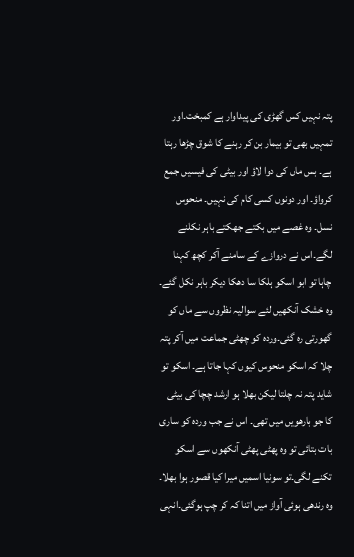پتہ نہیں کس گھڑی کی پیداوار ہے کمبخت۔اور تمہیں بھی تو بیمار بن کر رہنے کا شوق چڑھا رہتا ہے۔ بس ماں کی دوا لاؤ اور بیٹی کی فیسیں جمع کرواؤ۔ اور دونوں کسی کام کی نہیں۔ منحوس نسل۔ وہ غصے میں بکتے جھکتے باہر نکلنے لگے۔اس نے دروازے کے سامنے آکر کچھ کہنا چاہا تو ابو اسکو ہلکا سا دھکا دیکر باہر نکل گئے۔ وہ خشک آنکھیں لئے سوالیہ نظروں سے ماں کو گھورتی رہ گئی۔وردہ کو چھٹی جماعت میں آکر پتہ چلا کہ اسکو منحوس کیوں کہا جاتا ہے۔ اسکو تو شاید پتہ نہ چلتا لیکن بھلا ہو ارشد چچا کی بیٹی کا جو بارھویں میں تھی۔ اس نے جب وردہ کو ساری بات بتائی تو وہ پھٹی پھٹی آنکھوں سے اسکو تکنے لگی۔تو سونیا اسمیں میرا کیا قصور ہوا بھلا۔ وہ رندھی ہوئی آواز میں اتنا کہ کر چپ ہوگئی۔انہی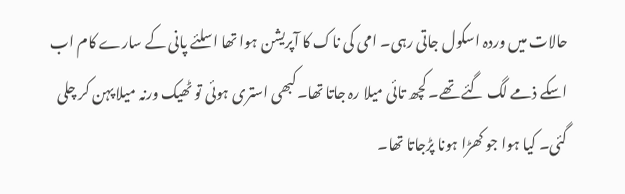حالات میں وردہ اسکول جاتی رہی۔ امی کی ناک کا آپریشن ہوا تھا اسلئے پانی کے سارے کام اب اسکے ذمے لگ گئے تھے۔ کچھ تائی میلا رہ جاتا تھا۔کبھی استری ہوئی تو ٹھیک ورنہ میلا پہن کر چلی گئی۔ کیا ہوا جو کھڑا ہونا پڑجاتا تھا۔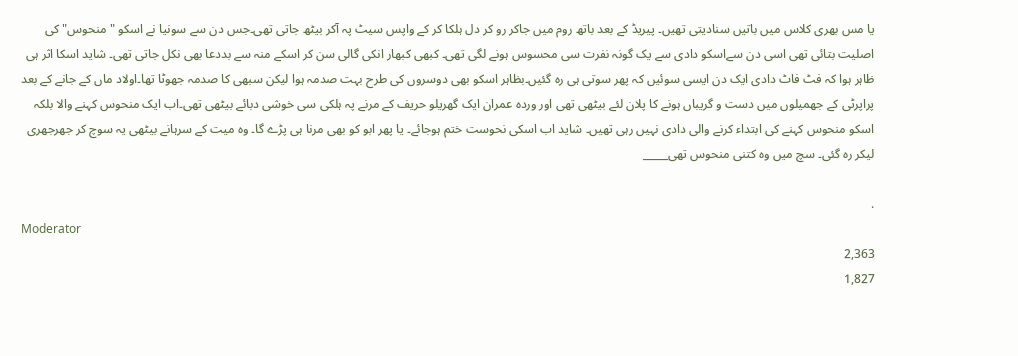یا مس بھری کلاس میں باتیں سنادیتی تھیں۔ پیریڈ کے بعد باتھ روم میں جاکر رو کر دل ہلکا کر کے واپس سیٹ پہ آکر بیٹھ جاتی تھی۔جس دن سے سونیا نے اسکو "منحوس" کی اصلیت بتائی تھی اسی دن سےاسکو دادی سے یک گونہ نفرت سی محسوس ہونے لگی تھی۔ کبھی کبھار انکی گالی سن کر اسکے منہ سے بددعا بھی نکل جاتی تھی۔ شاید اسکا اثر ہی ظاہر ہوا کہ فٹ فاٹ دادی ایک دن ایسی سوئیں کہ پھر سوتی ہی رہ گئیں۔بظاہر اسکو بھی دوسروں کی طرح بہت صدمہ ہوا لیکن سبھی کا صدمہ جھوٹا تھا۔اولاد ماں کے جانے کے بعد پراپرٹی کے جھمیلوں میں دست و گریباں ہونے کا پلان لئے بیٹھی تھی اور وردہ عمران ایک گھریلو حریف کے مرنے پہ ہلکی سی خوشی دبائے بیٹھی تھی۔اب ایک منحوس کہنے والا بلکہ اسکو منحوس کہنے کی ابتداء کرنے والی دادی نہیں رہی تھیں۔ شاید اب اسکی نحوست ختم ہوجائے۔ یا پھر ابو کو بھی مرنا ہی پڑے گا۔ وہ میت کے سرہانے بیٹھی یہ سوچ کر جھرجھری لیکر رہ گئی۔ سچ میں وہ کتنی منحوس تھی_____

.
Moderator
2,363
1,827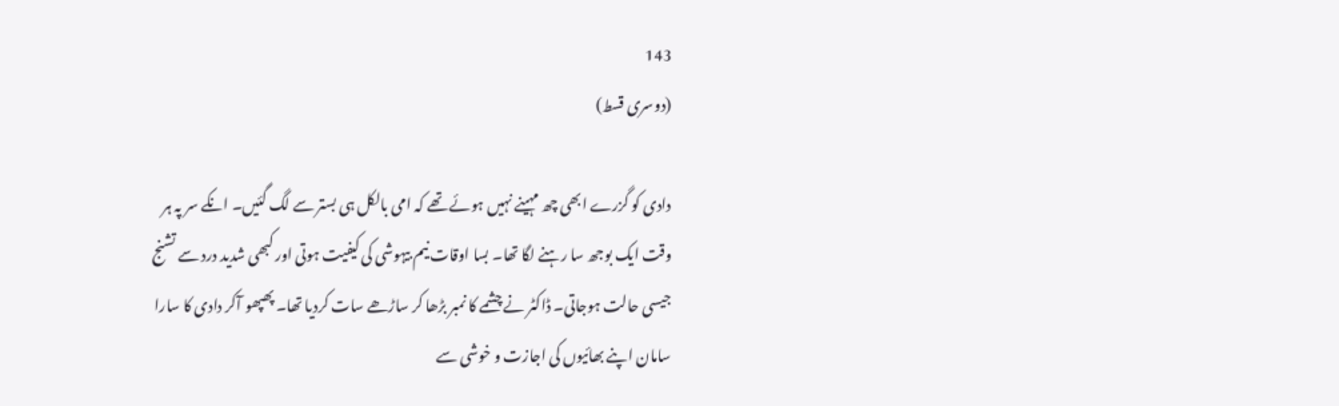143
(دوسری قسط)

دادی کو گزرے ابھی چھ مہینے نہیں ہوئے تھے کہ امی بالکل ہی بستر سے لگ گئیں۔ انکے سر پہ ہر وقت ایک بوجھ سا رہنے لگا تھا۔ بسا اوقات نیم بیہوشی کی کیفیت ہوتی اور کبھی شدید درد سے تشنج جیسی حالت ہوجاتی۔ ڈاکٹر نے چشمے کا نمبر بڑھا کر ساڑھے سات کردیا تھا۔ پھپھو آکر دادی کا سارا سامان اپنے بھائیوں کی اجازت و خوشی سے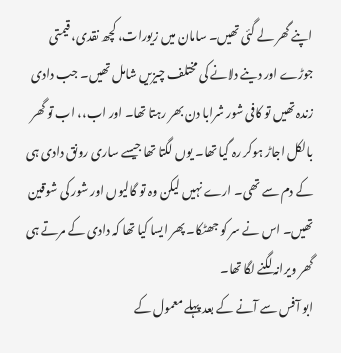اپنے گھر لے گئی تھیں۔ سامان میں زیورات، کچھ نقدی، قیمتی جوڑے اور دینے دلانے کی مختلف چیزیں شامل تھیں۔ جب دادی زندہ تھیں تو کافی شور شرابا دن بھر رہتا تھا۔ اور اب،، اب تو گھر بالکل اجاڑ ہوکر رہ گیا تھا۔ یوں لگتا تھا جیسے ساری رونق دادی ہی کے دم سے تھی۔ ارے نہیں لیکن وہ تو گالیوں اور شور کی شوقین تھیں۔ اس نے سر کو جھٹکا۔ پھر ایسا کیا تھا کہ دادی کے مرتے ہی گھر ویرانہ لگنے لگا تھا۔
ابو آفس سے آنے کے بعد پہلے معمول کے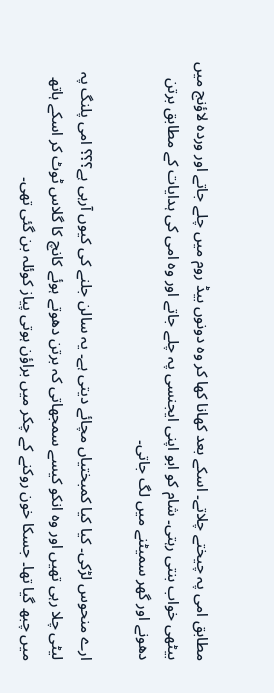مطابق امی پہ چیختے چلاتے۔ اسکے بعد کھانا کھا کر وہ دونوں بیڈ روم میں چلے جاتے اور وردہ لاؤنج میں بیٹھی خواب بنتی رہتی۔ شام کو ابو اپنی ایجنسی پہ چلے جاتے اور وہ امی کی ہدایات کے مطابق برتن دھونے اور گھر سمیٹنے میں لگ جاتی۔

ارے منحوس لڑکی۔ کیا کیا کمبختیاں مچائے دیتی ہے۔ یہ سالن جلنے کی کیوں آرہی ہے؟؟؟ امی پلنگ پہ لیٹی چلا رہی تھیں اور وہ انکو کیسے سمجھاتی کہ برتن دھوتے ہوئے کانچ کا گلاس ٹوٹ کر اسکے ہاتھ میں چبھ گیا تھا۔ جسکا خون روکنے کے چکر میں براؤن ہوتی پیاز کوئلہ بن گئی تھی۔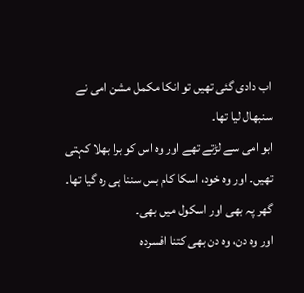اب دادی گئی تھیں تو انکا مکمل مشن امی نے سنبھال لیا تھا۔
ابو امی سے لڑتے تھے اور وہ اس کو برا بھلا کہتی تھیں۔ اور وہ خود، اسکا کام بس سننا ہی رہ گیا تھا۔ گھر پہ بھی اور اسکول میں بھی۔
اور وہ دن، وہ دن بھی کتنا افسردہ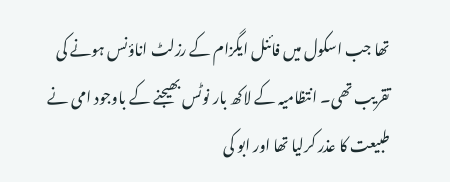تھا جب اسکول میں فائنل ایگزام کے رزلٹ اناؤنس ہونے کی تقریب تھی۔ انتظامیہ کے لاکھ بار نوٹس بھیجنے کے باوجود امی نے طبیعت کا عذر کرلیا تھا اور ابو کی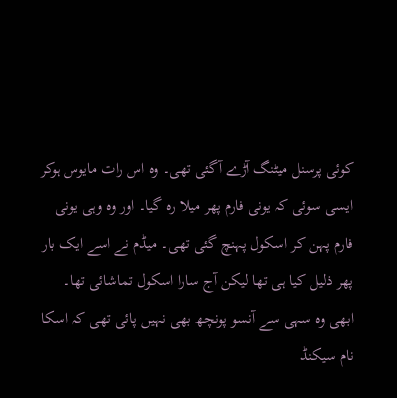کوئی پرسنل میٹنگ آڑے آگئی تھی۔ وہ اس رات مایوس ہوکر ایسی سوئی کہ یونی فارم پھر میلا رہ گیا۔ اور وہ وہی یونی فارم پہن کر اسکول پہنچ گئی تھی۔ میڈم نے اسے ایک بار پھر ذلیل کیا ہی تھا لیکن آج سارا اسکول تماشائی تھا۔
ابھی وہ سہی سے آنسو پونچھ بھی نہیں پائی تھی کہ اسکا نام سیکنڈ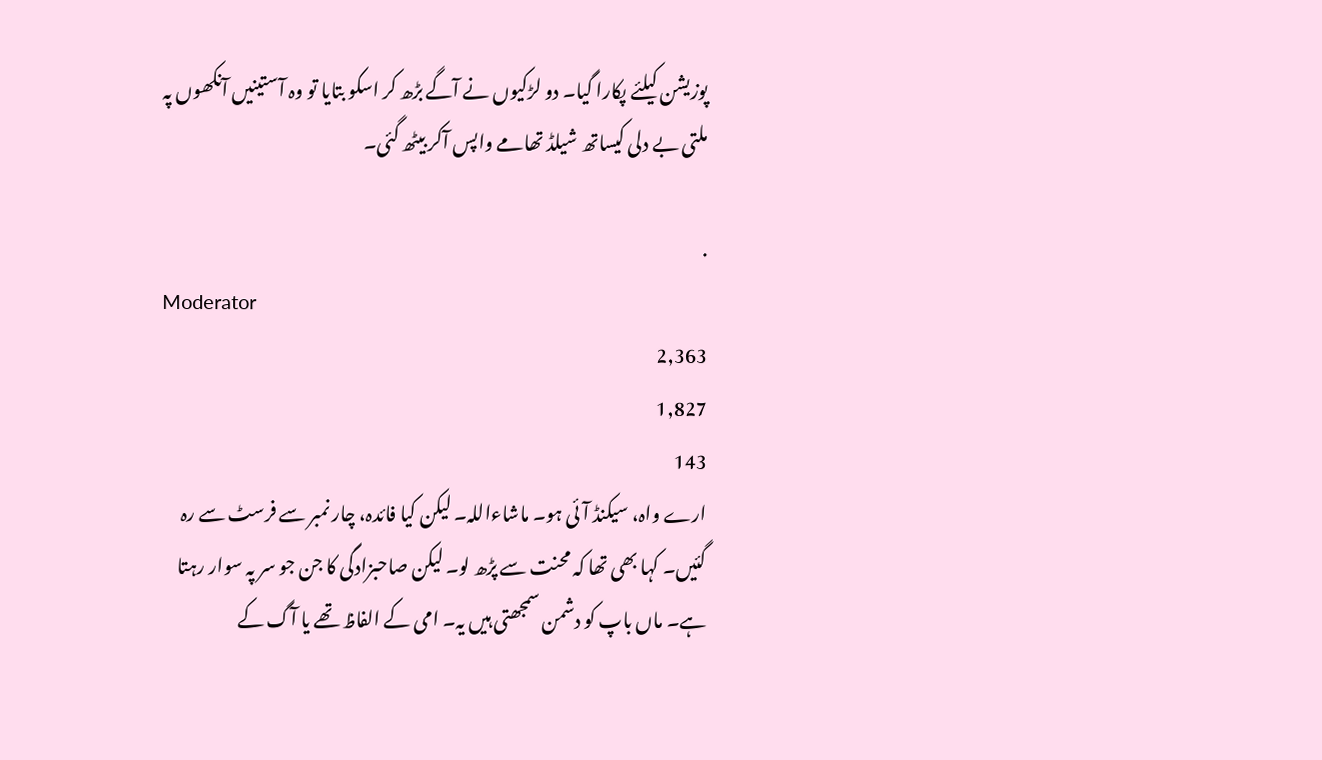پوزیشن کیلئے پکارا گیا۔ دو لڑکیوں نے آگے بڑھ کر اسکو بتایا تو وہ آستینیں آنکھوں پہ ملتی بے دلی کیساتھ شیلڈ تھامے واپس آکر بیٹھ گئی۔

.
Moderator
2,363
1,827
143
ارے واہ، سیکنڈ آئی ہو۔ ماشاءاللہ۔ لیکن کیا فائدہ، چار نمبر سے فرسٹ سے رہ گئیں۔ کہا بھی تھا کہ محنت سے پڑھ لو۔ لیکن صاحبزادگی کا جن جو سر پہ سوار رہتا ہے۔ ماں باپ کو دشمن سمجھتی ہیں یہ۔ امی کے الفاظ تھے یا آگ کے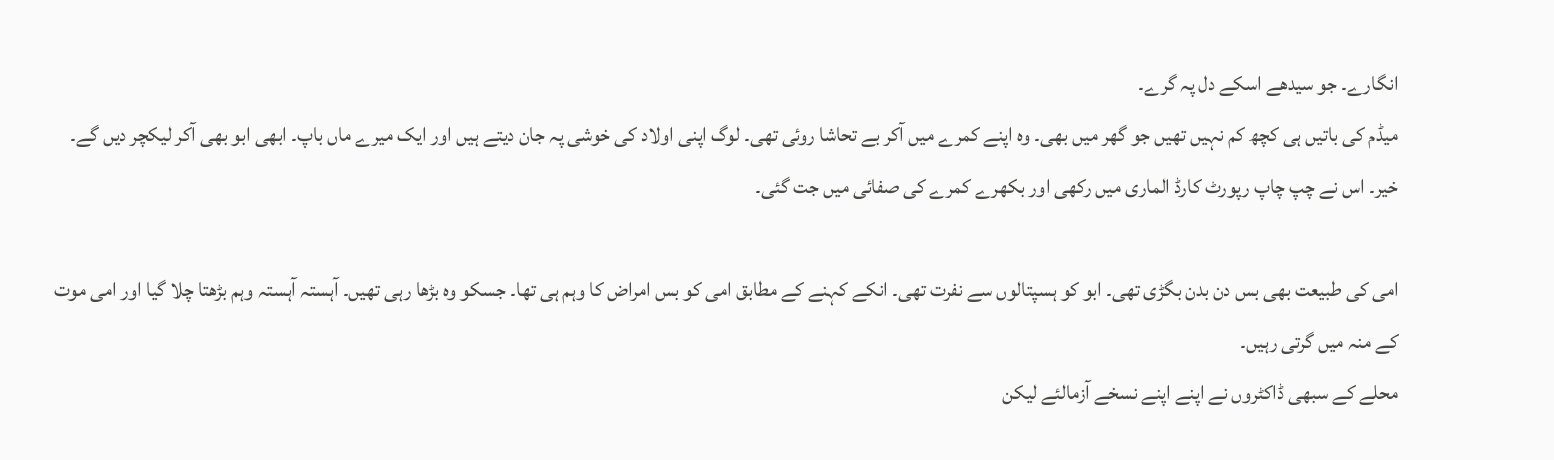انگارے۔ جو سیدھے اسکے دل پہ گرے۔
میڈم کی باتیں ہی کچھ کم نہیں تھیں جو گھر میں بھی۔ وہ اپنے کمرے میں آکر بے تحاشا روئی تھی۔ لوگ اپنی اولاد کی خوشی پہ جان دیتے ہیں اور ایک میرے ماں باپ۔ ابھی ابو بھی آکر لیکچر دیں گے۔
خیر۔ اس نے چپ چاپ رپورٹ کارڈ الماری میں رکھی اور بکھرے کمرے کی صفائی میں جت گئی۔

امی کی طبیعت بھی بس دن بدن بگڑی تھی۔ ابو کو ہسپتالوں سے نفرت تھی۔ انکے کہنے کے مطابق امی کو بس امراض کا وہم ہی تھا۔ جسکو وہ بڑھا رہی تھیں۔ آہستہ آہستہ وہم بڑھتا چلا گیا اور امی موت کے منہ میں گرتی رہیں۔
محلے کے سبھی ڈاکٹروں نے اپنے اپنے نسخے آزمالئے لیکن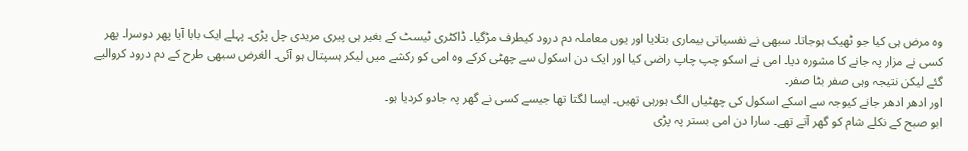وہ مرض ہی کیا جو ٹھیک ہوجاتا۔ سبھی نے نفسیاتی بیماری بتلایا اور یوں معاملہ دم درود کیطرف مڑگیا۔ ڈاکٹری ٹیسٹ کے بغیر ہی پیری مریدی چل پڑی۔ پہلے ایک بابا آیا پھر دوسرا۔ پھر کسی نے مزار پہ جانے کا مشورہ دیا۔ امی نے اسکو چپ چاپ راضی کیا اور ایک دن اسکول سے چھٹی کرکے وہ امی کو رکشے میں لیکر ہسپتال ہو آئی۔ الغرض سبھی طرح کے دم درود کروالیے گئے لیکن نتیجہ وہی صفر بٹا صفر۔
اور ادھر ادھر جانے کیوجہ سے اسکے اسکول کی چھٹیاں الگ ہورہی تھیں۔ ایسا لگتا تھا جیسے کسی نے گھر پہ جادو کردیا ہو۔
ابو صبح کے نکلے شام کو گھر آتے تھے۔ سارا دن امی بستر پہ پڑی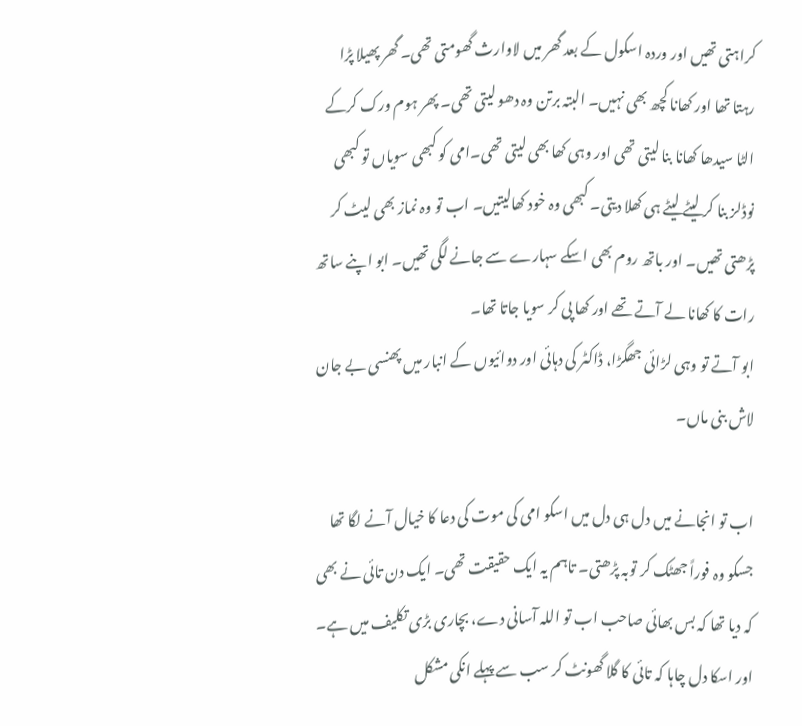کراہتی تھیں اور وردہ اسکول کے بعد گھر میں لاوارث گھومتی تھی۔ گھر پھیلا پڑا رہتا تھا اور کھانا کچھ بھی نہیں۔ البتہ برتن وہ دھو لیتی تھی۔ پھر ہوم ورک کرکے الٹا سیدھا کھانا بنا لیتی تھی اور وہی کھا بھی لیتی تھی۔امی کو کبھی سویاں تو کبھی نوڈلز بنا کر لیٹے لیٹے ہی کھلا دیتی۔ کبھی وہ خود کھالیتیں۔ اب تو وہ نماز بھی لیٹ کر پڑھتی تھیں۔ اور باتھ روم بھی اسکے سہارے سے جانے لگی تھیں۔ ابو اپنے ساتھ رات کا کھانا لے آتے تھے اور کھا پی کر سویا جاتا تھا۔
ابو آتے تو وہی لڑائی جھگڑا، ڈاکٹر کی دہائی اور دوائیوں کے انبار میں پھنسی بے جان لاش بنی ماں۔

اب تو انجانے میں دل ہی دل میں اسکو امی کی موت کی دعا کا خیال آنے لگا تھا جسکو وہ فوراً جھٹک کر توبہ پڑھتی۔ تاہم یہ ایک حقیقت تھی۔ ایک دن تائی نے بھی کہ دیا تھا کہ بس بھائی صاحب اب تو اللہ آسانی دے، بچاری بڑی تکلیف میں ہے۔ اور اسکا دل چاہا کہ تائی کا گلا گھونٹ کر سب سے پہلے انکی مشکل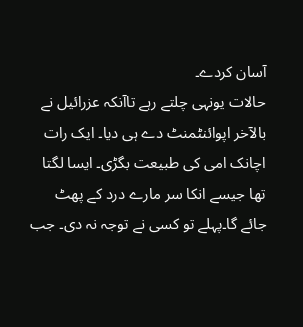آسان کردے۔
حالات یونہی چلتے رہے تاآنکہ عزرائیل نے بالآخر اپوائنٹمنٹ دے ہی دیا۔ ایک رات اچانک امی کی طبیعت بگڑی۔ ایسا لگتا تھا جیسے انکا سر مارے درد کے پھٹ جائے گا۔پہلے تو کسی نے توجہ نہ دی۔ جب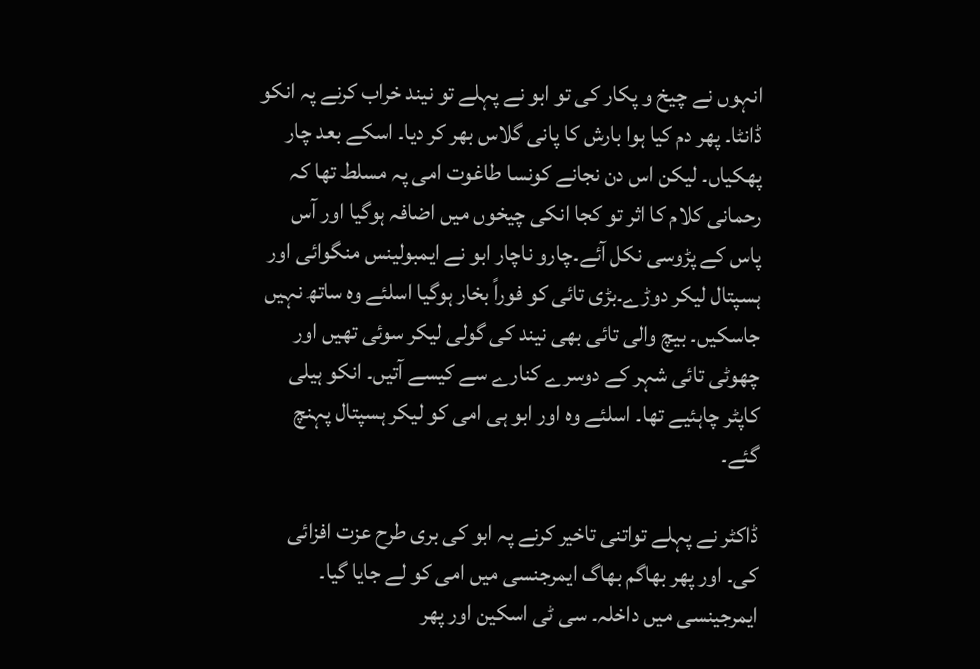انہوں نے چیخ و پکار کی تو ابو نے پہلے تو نیند خراب کرنے پہ انکو ڈانٹا۔ پھر دم کیا ہوا بارش کا پانی گلاس بھر کر دیا۔ اسکے بعد چار پھکیاں۔ لیکن اس دن نجانے کونسا طاغوت امی پہ مسلط تھا کہ رحمانی کلام کا اثر تو کجا انکی چیخوں میں اضافہ ہوگیا اور آس پاس کے پڑوسی نکل آئے۔چارو ناچار ابو نے ایمبولینس منگوائی اور ہسپتال لیکر دوڑے۔بڑی تائی کو فوراً بخار ہوگیا اسلئے وہ ساتھ نہیں جاسکیں۔ بیچ والی تائی بھی نیند کی گولی لیکر سوئی تھیں اور چھوٹی تائی شہر کے دوسرے کنارے سے کیسے آتیں۔ انکو ہیلی کاپٹر چاہئیے تھا۔ اسلئے وہ اور ابو ہی امی کو لیکر ہسپتال پہنچ گئے۔

ڈاکٹر نے پہلے تواتنی تاخیر کرنے پہ ابو کی بری طرح عزت افزائی کی۔ اور پھر بھاگم بھاگ ایمرجنسی میں امی کو لے جایا گیا۔
ایمرجینسی میں داخلہ۔ سی ٹی اسکین اور پھر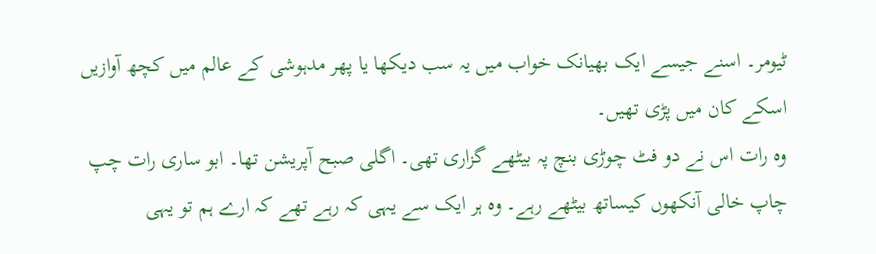ٹیومر۔ اسنے جیسے ایک بھیانک خواب میں یہ سب دیکھا یا پھر مدہوشی کے عالم میں کچھ آوازیں اسکے کان میں پڑی تھیں۔
وہ رات اس نے دو فٹ چوڑی بنچ پہ بیٹھے گزاری تھی۔ اگلی صبح آپریشن تھا۔ ابو ساری رات چپ چاپ خالی آنکھوں کیساتھ بیٹھے رہے۔ وہ ہر ایک سے یہی کہ رہے تھے کہ ارے ہم تو یہی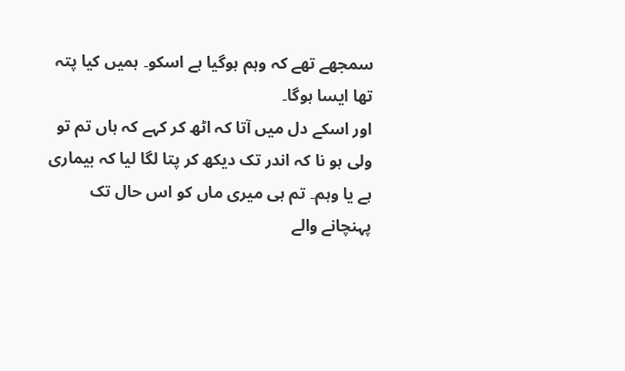سمجھے تھے کہ وہم ہوگیا ہے اسکو۔ ہمیں کیا پتہ تھا ایسا ہوگا۔
اور اسکے دل میں آتا کہ اٹھ کر کہے کہ ہاں تم تو ولی ہو نا کہ اندر تک دیکھ کر پتا لگا لیا کہ بیماری ہے یا وہم۔ تم ہی میری ماں کو اس حال تک پہنچانے والے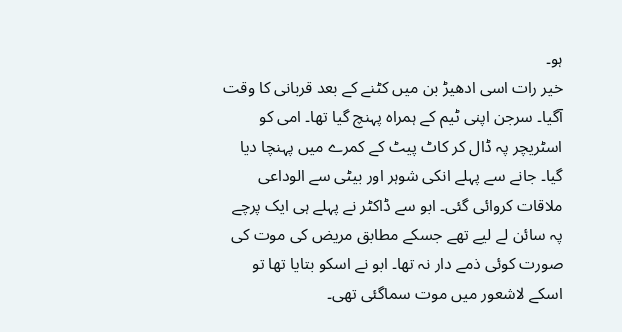ہو۔
خیر رات اسی ادھیڑ بن میں کٹنے کے بعد قربانی کا وقت آگیا۔ سرجن اپنی ٹیم کے ہمراہ پہنچ گیا تھا۔ امی کو اسٹریچر پہ ڈال کر کاٹ پیٹ کے کمرے میں پہنچا دیا گیا۔ جانے سے پہلے انکی شوہر اور بیٹی سے الوداعی ملاقات کروائی گئی۔ ابو سے ڈاکٹر نے پہلے ہی ایک پرچے پہ سائن لے لیے تھے جسکے مطابق مریض کی موت کی صورت کوئی ذمے دار نہ تھا۔ ابو نے اسکو بتایا تھا تو اسکے لاشعور میں موت سماگئی تھی۔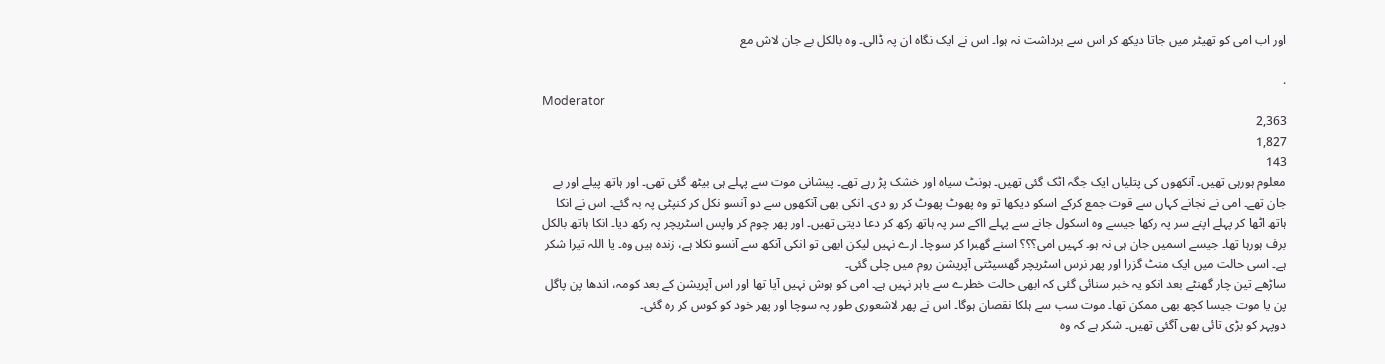اور اب امی کو تھیٹر میں جاتا دیکھ کر اس سے برداشت نہ ہوا۔ اس نے ایک نگاہ ان پہ ڈالی۔ وہ بالکل بے جان لاش مع

.
Moderator
2,363
1,827
143
معلوم ہورہی تھیں۔ آنکھوں کی پتلیاں ایک جگہ اٹک گئی تھیں۔ ہونٹ سیاہ اور خشک پڑ رہے تھے۔ پیشانی موت سے پہلے ہی بیٹھ گئی تھی۔ اور ہاتھ پیلے اور بے جان تھے۔ امی نے نجانے کہاں سے قوت جمع کرکے اسکو دیکھا تو وہ پھوٹ پھوٹ کر رو دی۔ انکی بھی آنکھوں سے دو آنسو نکل کر کنپٹی پہ بہ گئے۔ اس نے انکا ہاتھ اٹھا کر پہلے اپنے سر پہ رکھا جیسے وہ اسکول جانے سے پہلے ااکے سر پہ ہاتھ رکھ کر دعا دیتی تھیں۔ اور پھر چوم کر واپس اسٹریچر پہ رکھ دیا۔ انکا ہاتھ بالکل برف ہورہا تھا۔ جیسے اسمیں جان ہی نہ ہو۔ کہیں امی؟؟؟ اسنے گھبرا کر سوچا۔ ارے نہیں لیکن ابھی تو انکی آنکھ سے آنسو نکلا ہے، زندہ ہیں وہ۔ یا اللہ تیرا شکر ہے۔ اسی حالت میں ایک منٹ گزرا اور پھر نرس اسٹریچر گھسیٹتی آپریشن روم میں چلی گئی۔
ساڑھے تین چار گھنٹے بعد انکو یہ خبر سنائی گئی کہ ابھی حالت خطرے سے باہر نہیں ہے۔ امی کو ہوش نہیں آیا تھا اور اس آپریشن کے بعد کومہ، اندھا پن پاگل پن یا موت جیسا کچھ بھی ممکن تھا۔ موت سب سے ہلکا نقصان ہوگا۔ اس نے پھر لاشعوری طور پہ سوچا اور پھر خود کو کوس کر رہ گئی۔
دوپہر کو بڑی تائی بھی آگئی تھیں۔ شکر ہے کہ وہ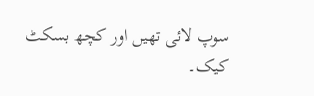سوپ لائی تھیں اور کچھ بسکٹ کیک۔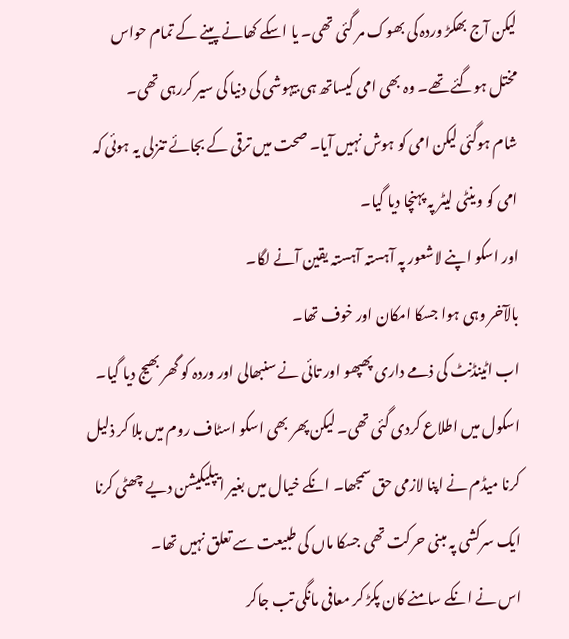لیکن آج بھکڑ وردہ کی بھوک مر گئی تھی۔ یا اسکے کھانے پینے کے تمام حواس مختل ہوگئے تھے۔ وہ بھی امی کیساتھ ہی بیہوشی کی دنیا کی سیر کررہی تھی۔
شام ہوگئی لیکن امی کو ہوش نہیں آیا۔ صحت میں ترقی کے بجائے تنزلی یہ ہوئی کہ امی کو وینٹی لیٹر پہ پہنچا دیا گیا۔
اور اسکو اپنے لاشعور پہ آہستہ آہستہ یقین آنے لگا۔
بالآخر وہی ہوا جسکا امکان اور خوف تھا۔
اب اٹینڈنٹ کی ذمے داری پھپھو اور تائی نے سنبھالی اور وردہ کو گھر بھیج دیا گیا۔ اسکول میں اطلاع کردی گئی تھی۔ لیکن پھر بھی اسکو اسٹاف روم میں بلا کر ذلیل کرنا میڈم نے اپنا لازمی حق سمجھا۔ انکے خیال میں بغیر ایپلیکیشن دیے چھٹی کرنا ایک سرکشی پہ مبنی حرکت تھی جسکا ماں کی طبیعت سے تعلق نہیں تھا۔
اس نے انکے سامنے کان پکڑ کر معافی مانگی تب جاکر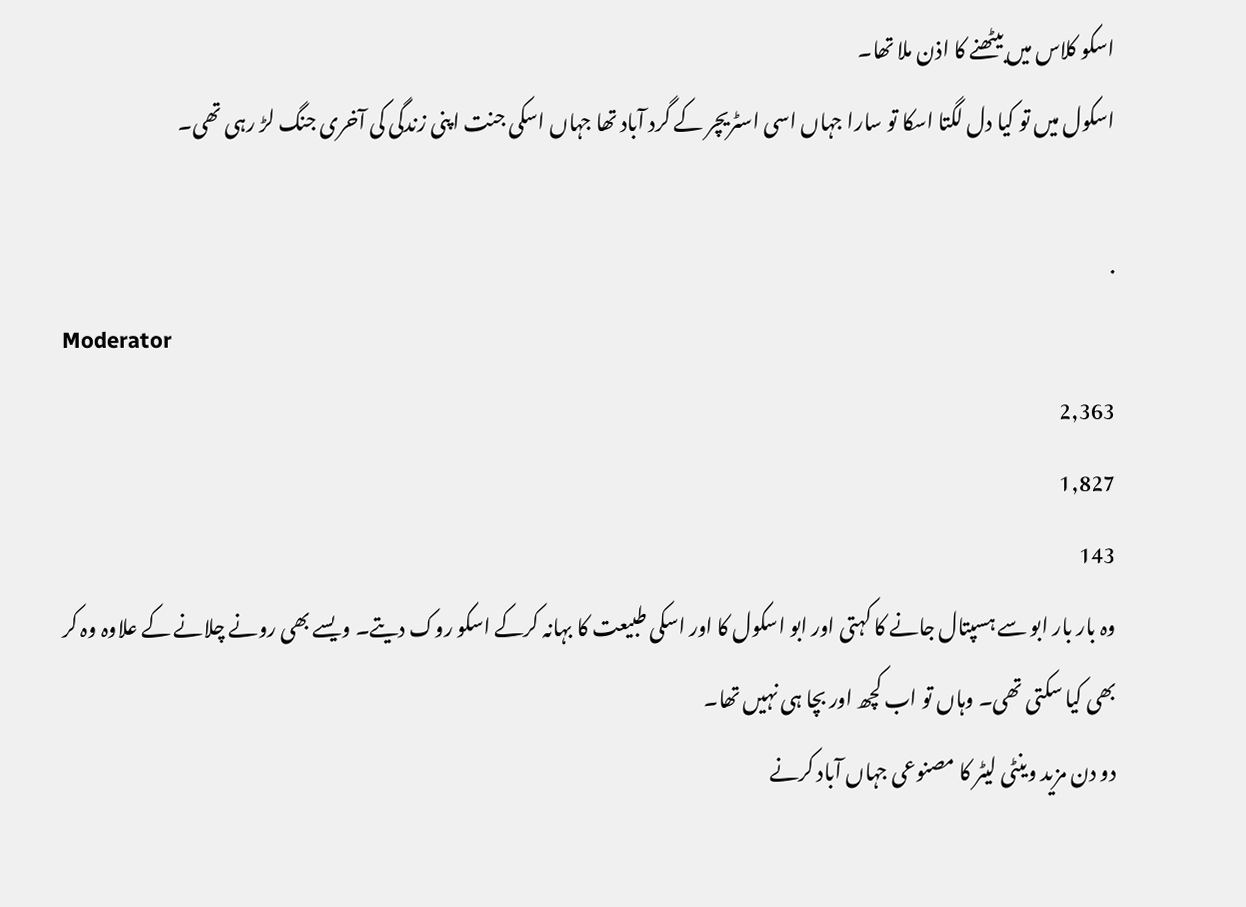اسکو کلاس میں بیٹھنے کا اذن ملا تھا۔
اسکول میں تو کیا دل لگتا اسکا تو سارا جہاں اسی اسٹریچر کے گرد آباد تھا جہاں اسکی جنت اپنی زندگی کی آخری جنگ لڑ رہی تھی۔

.
Moderator
2,363
1,827
143
وہ بار بار ابو سے ہسپتال جانے کا کہتی اور ابو اسکول کا اور اسکی طبیعت کا بہانہ کرکے اسکو روک دیتے۔ ویسے بھی رونے چلانے کے علاوہ وہ کر بھی کیا سکتی تھی۔ وہاں تو اب کچھ اور بچا ہی نہیں تھا۔
دو دن مزید وینٹی لیٹر کا مصنوعی جہاں آباد کرنے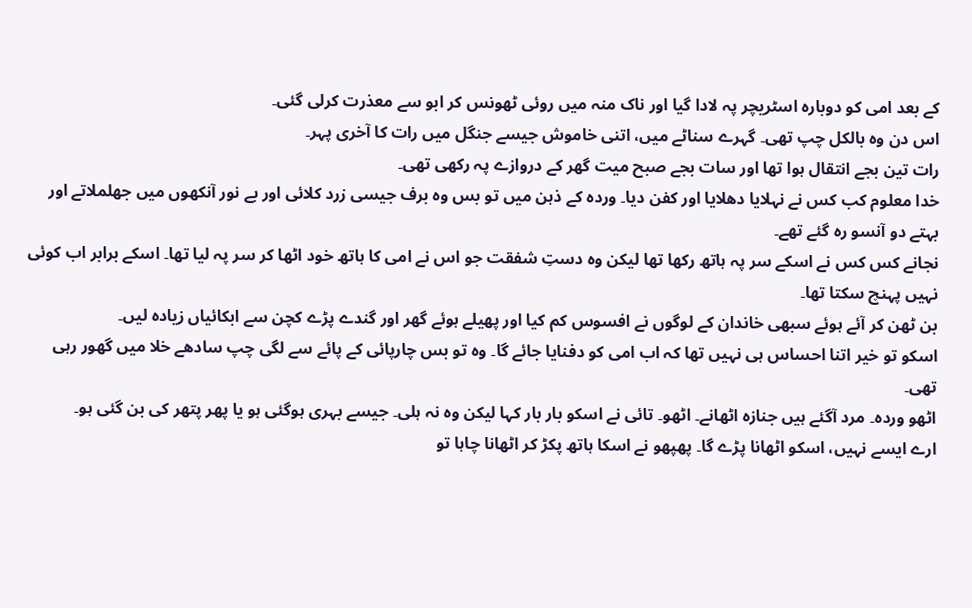کے بعد امی کو دوبارہ اسٹریچر پہ لادا گیا اور ناک منہ میں روئی ٹھونس کر ابو سے معذرت کرلی گئی۔
اس دن وہ بالکل چپ تھی۔ گہرے سناٹے میں، اتنی خاموش جیسے جنگل میں رات کا آخری پہر۔
رات تین بجے انتقال ہوا تھا اور سات بجے صبح میت گھر کے دروازے پہ رکھی تھی۔
خدا معلوم کب کس نے نہلایا دھلایا اور کفن دیا۔ وردہ کے ذہن میں تو بس وہ برف جیسی زرد کلائی اور بے نور آنکھوں میں جھلملاتے اور بہتے دو آنسو رہ گئے تھے۔
نجانے کس کس نے اسکے سر پہ ہاتھ رکھا تھا لیکن وہ دستِ شفقت جو اس نے امی کا ہاتھ خود اٹھا کر سر پہ لیا تھا۔ اسکے برابر اب کوئی نہیں پہنچ سکتا تھا۔
بن ٹھن کر آئے ہوئے سبھی خاندان کے لوگوں نے افسوس کم کیا اور پھیلے ہوئے گھر اور گندے پڑے کچن سے ابکائیاں زیادہ لیں۔
اسکو تو خیر اتنا احساس ہی نہیں تھا کہ اب امی کو دفنایا جائے گا۔ وہ تو بس چارپائی کے پائے سے لگی چپ سادھے خلا میں گھور رہی تھی۔
اٹھو وردہ۔ مرد آگئے ہیں جنازہ اٹھانے۔ اٹھو۔ تائی نے اسکو بار بار کہا لیکن وہ نہ ہلی۔ جیسے بہری ہوگئی ہو یا پھر پتھر کی بن گئی ہو۔
ارے ایسے نہیں، اسکو اٹھانا پڑے گا۔ پھپھو نے اسکا ہاتھ پکڑ کر اٹھانا چاہا تو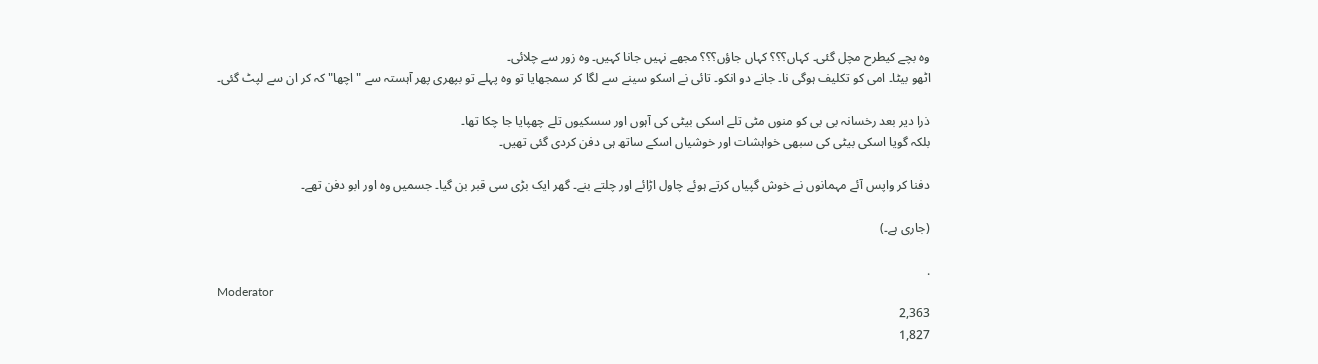وہ بچے کیطرح مچل گئی۔ کہاں؟؟؟ کہاں جاؤں؟؟؟ مجھے نہیں جانا کہیں۔ وہ زور سے چلائی۔
اٹھو بیٹا۔ امی کو تکلیف ہوگی نا۔ جانے دو انکو۔ تائی نے اسکو سینے سے لگا کر سمجھایا تو وہ پہلے تو بپھری پھر آہستہ سے "اچھا" کہ کر ان سے لپٹ گئی۔

ذرا دیر بعد رخسانہ بی بی کو منوں مٹی تلے اسکی بیٹی کی آہوں اور سسکیوں تلے چھپایا جا چکا تھا۔
بلکہ گویا اسکی بیٹی کی سبھی خواہشات اور خوشیاں اسکے ساتھ ہی دفن کردی گئی تھیں۔

دفنا کر واپس آئے مہمانوں نے خوش گپیاں کرتے ہوئے چاول اڑائے اور چلتے بنے۔ گھر ایک بڑی سی قبر بن گیا۔ جسمیں وہ اور ابو دفن تھے۔

(جاری ہے۔)

.
Moderator
2,363
1,827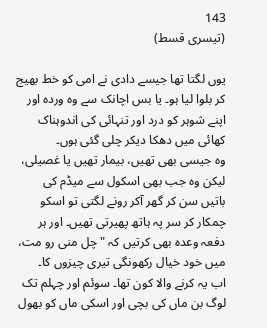143
(تیسری قسط)

یوں لگتا تھا جیسے دادی نے امی کو خط بھیج کر بلوا لیا ہو۔ یا بس اچانک سے وہ وردہ اور اپنے شوہر کو درد اور تنہائی کی اندوہناک کھائی میں دھکا دیکر چلی گئی ہوں۔
وہ جیسی بھی تھیں، بیمار تھیں یا غصیلی، لیکن وہ جب بھی اسکول سے میڈم کی باتیں سن کر گھر آکر رونے لگتی تو اسکو چمکار کر سر پہ ہاتھ پھیرتی تھیں۔ اور ہر دفعہ وعدہ بھی کرتیں کہ "چل منی رو مت، میں خود خیال رکھونگی تیری چیزوں کا۔
اب یہ کرنے والا کون تھا۔ سوئم اور چہلم تک لوگ بن ماں کی بچی اور اسکی ماں کو بھول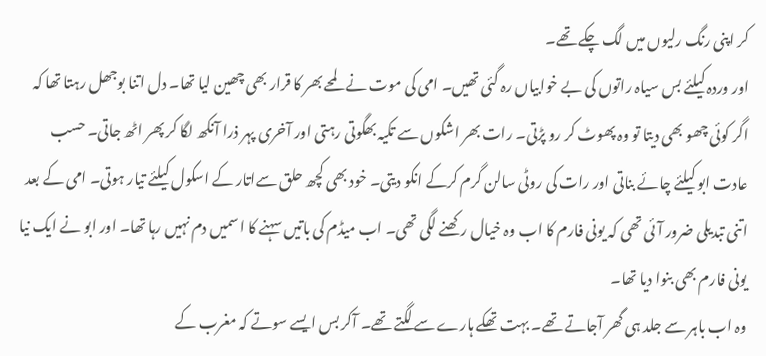کر اپنی رنگ رلیوں میں لگ چکے تھے۔
اور وردہ کیلئے بس سیاہ راتوں کی بے خوابیاں رہ گئی تھیں۔ امی کی موت نے لمحے بھر کا قرار بھی چھین لیا تھا۔ دل اتنا بوجھل رہتا تھا کہ اگر کوئی چھو بھی دیتا تو وہ پھوٹ کر رو پڑتی۔ رات بھر اشکوں سے تکیہ بھگوتی رہتی اور آخری پہر ذرا آنکھ لگا کر پھر اٹھ جاتی۔ حسب عادت ابو کیلئے چائے بناتی اور رات کی روٹی سالن گرم کرکے انکو دیتی۔ خود بھی کچھ حلق سےاتار کے اسکول کیلئے تیار ہوتی۔ امی کے بعد اتنی تبدیلی ضرور آئی تھی کہ یونی فارم کا اب وہ خیال رکھنے لگی تھی۔ اب میڈم کی باتیں سہنے کا اسمیں دم نہیں رہا تھا۔ اور ابو نے ایک نیا یونی فارم بھی بنوا دیا تھا۔
وہ اب باہر سے جلد ہی گھر آجاتے تھے۔ بہت تھکے ہارے سے لگتے تھے۔ آکر بس ایسے سوتے کہ مغرب کے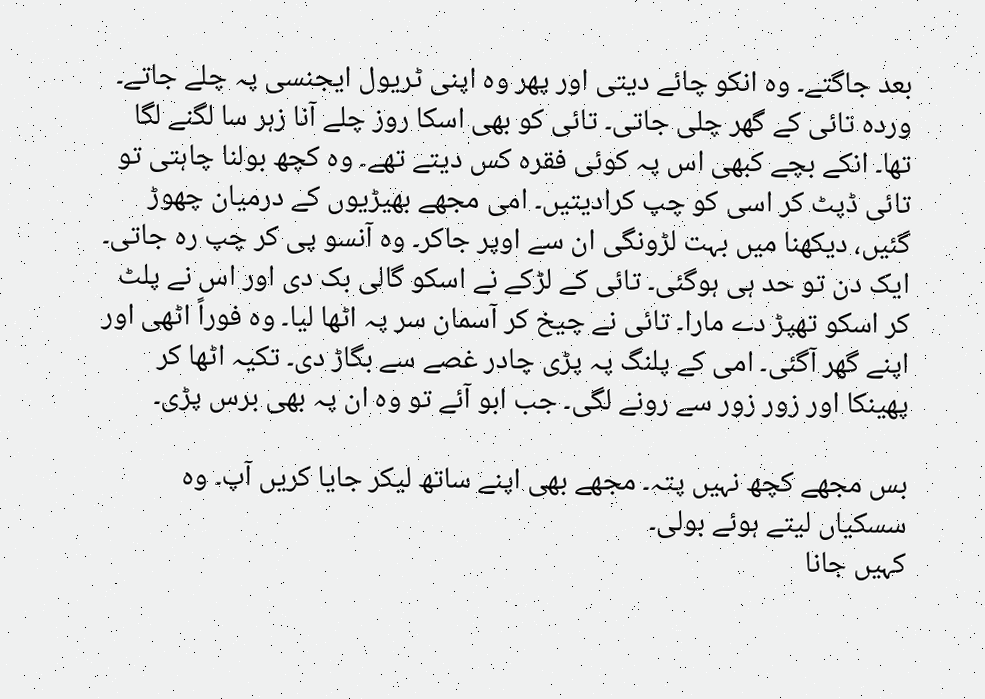بعد جاگتے۔ وہ انکو چائے دیتی اور پھر وہ اپنی ٹریول ایجنسی پہ چلے جاتے۔ وردہ تائی کے گھر چلی جاتی۔ تائی کو بھی اسکا روز چلے آنا زہر سا لگنے لگا تھا۔ انکے بچے کبھی اس پہ کوئی فقرہ کس دیتے تھے۔ وہ کچھ بولنا چاہتی تو تائی ڈپٹ کر اسی کو چپ کرادیتیں۔ امی مجھے بھیڑیوں کے درمیان چھوڑ گئیں، دیکھنا میں بہت لڑونگی ان سے اوپر جاکر۔ وہ آنسو پی کر چپ رہ جاتی۔
ایک دن تو حد ہی ہوگئی۔ تائی کے لڑکے نے اسکو گالی بک دی اور اس نے پلٹ کر اسکو تھپڑ دے مارا۔ تائی نے چیخ کر آسمان سر پہ اٹھا لیا۔ وہ فوراً اٹھی اور اپنے گھر آگئی۔ امی کے پلنگ پہ پڑی چادر غصے سے بگاڑ دی۔ تکیہ اٹھا کر پھینکا اور زور زور سے رونے لگی۔ جب ابو آئے تو وہ ان پہ بھی برس پڑی۔

بس مجھے کچھ نہیں پتہ۔ مجھے بھی اپنے ساتھ لیکر جایا کریں آپ۔ وہ سسکیاں لیتے ہوئے بولی۔
کہیں جانا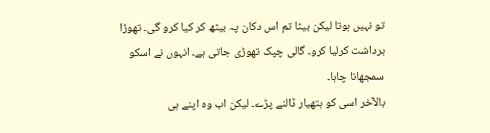تو نہیں ہوتا لیکن بیٹا تم اس دکان پہ بیٹھ کر کیا کرو گی۔ تھوڑا برداشت کرلیا کرو۔ گالی چپک تھوڑی جاتی ہے۔ انہوں نے اسکو سمجھانا چاہا۔
بالآخر اسی کو ہتھیار ڈالنے پڑے۔ لیکن اب وہ اپنے ہی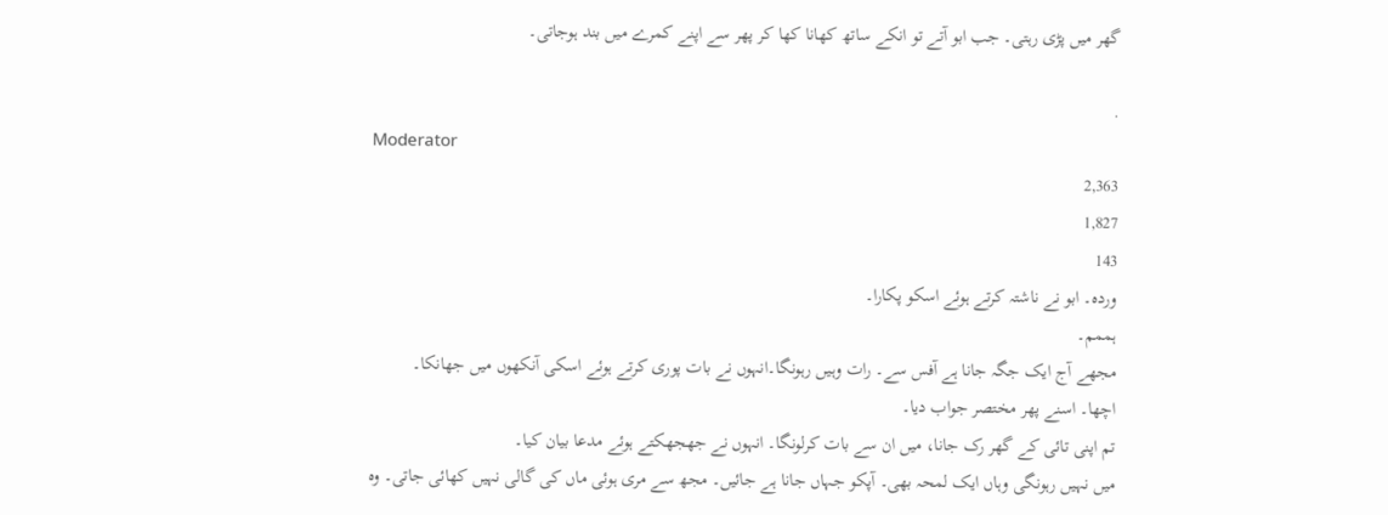گھر میں پڑی رہتی۔ جب ابو آتے تو انکے ساتھ کھانا کھا کر پھر سے اپنے کمرے میں بند ہوجاتی۔

.
Moderator
2,363
1,827
143
وردہ۔ ابو نے ناشتہ کرتے ہوئے اسکو پکارا۔
ہممم۔
مجھے آج ایک جگہ جانا ہے آفس سے۔ رات وہیں رہونگا۔انہوں نے بات پوری کرتے ہوئے اسکی آنکھوں میں جھانکا۔
اچھا۔ اسنے پھر مختصر جواب دیا۔
تم اپنی تائی کے گھر رک جانا، میں ان سے بات کرلونگا۔ انہوں نے جھجھکتے ہوئے مدعا بیان کیا۔
میں نہیں رہونگی وہاں ایک لمحہ بھی۔ آپکو جہاں جانا ہے جائیں۔ مجھ سے مری ہوئی ماں کی گالی نہیں کھائی جاتی۔ وہ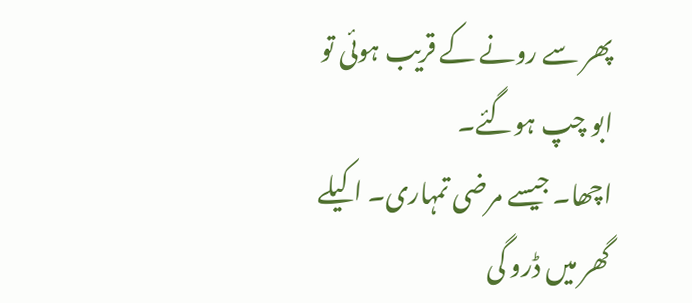پھر سے رونے کے قریب ہوئی تو ابو چپ ہوگئے۔
اچھا۔ جیسے مرضی تمہاری۔ اکیلے گھر میں ڈرو گی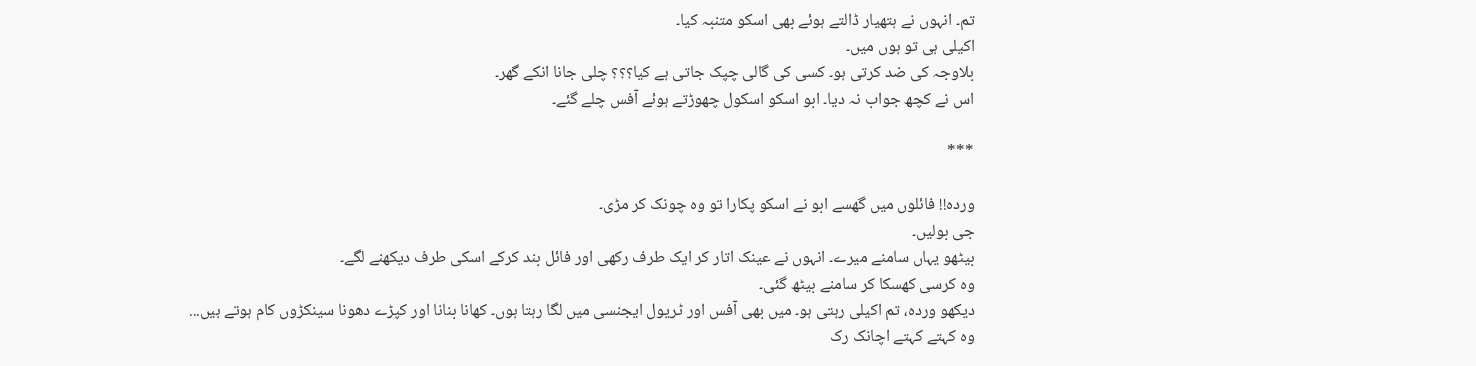تم۔ انہوں نے ہتھیار ڈالتے ہوئے بھی اسکو متنبہ کیا۔
اکیلی ہی تو ہوں میں۔
بلاوجہ کی ضد کرتی ہو۔ کسی کی گالی چپک جاتی ہے کیا؟؟؟ چلی جانا انکے گھر۔
اس نے کچھ جواب نہ دیا۔ ابو اسکو اسکول چھوڑتے ہوئے آفس چلے گئے۔

***

وردہ!! فائلوں میں گھسے ابو نے اسکو پکارا تو وہ چونک کر مڑی۔
جی بولیں۔
بیٹھو یہاں سامنے میرے۔ انہوں نے عینک اتار کر ایک طرف رکھی اور فائل بند کرکے اسکی طرف دیکھنے لگے۔
وہ کرسی کھسکا کر سامنے بیٹھ گئی۔
دیکھو وردہ، تم اکیلی رہتی ہو۔ میں بھی آفس اور ٹریول ایجنسی میں لگا رہتا ہوں۔ کھانا بنانا اور کپڑے دھونا سینکڑوں کام ہوتے ہیں...
وہ کہتے کہتے اچانک رک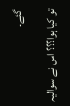گئے۔

تو کیا ہوا؟؟؟ اس نے سوالیہ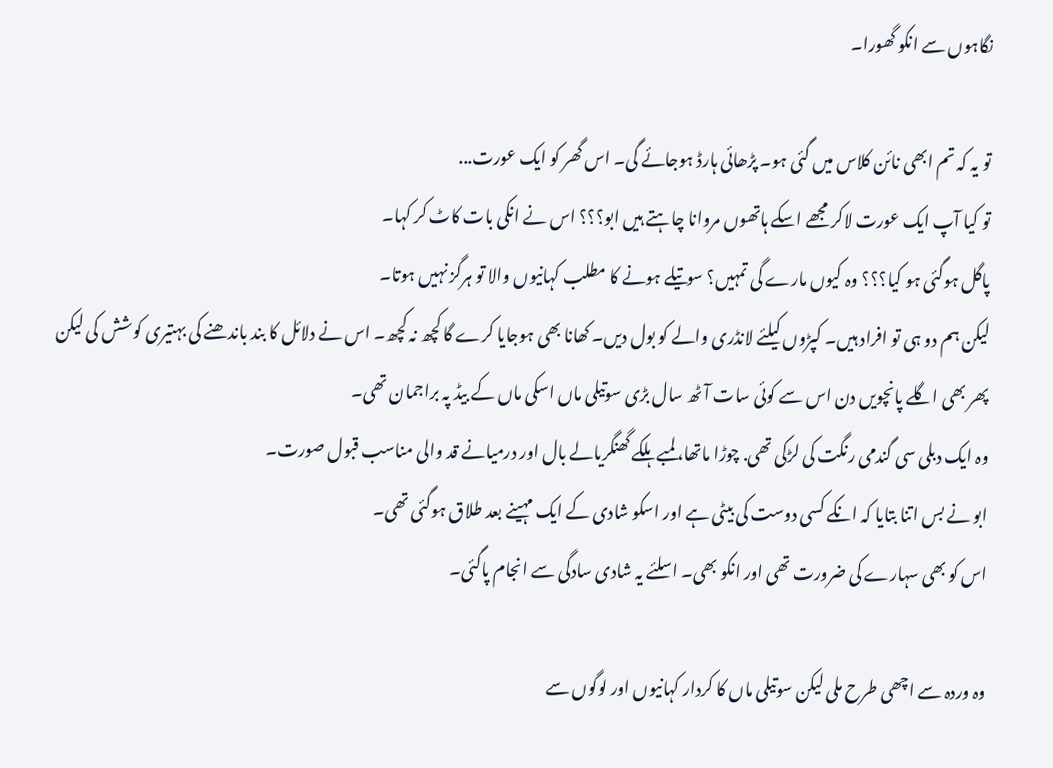نگاہوں سے انکو گھورا۔

تو یہ کہ تم ابھی نائن کلاس میں گئی ہو۔ پڑھائی ہارڈ ہوجائے گی۔ اس گھر کو ایک عورت...
تو کیا آپ ایک عورت لاکر مجھے اسکے ہاتھوں مروانا چاہتے ہیں ابو؟؟؟ اس نے انکی بات کاٹ کر کہا۔
پاگل ہوگئی ہو کیا؟؟؟ وہ کیوں مارے گی تمہیں؟ سوتیلے ہونے کا مطلب کہانیوں والا تو ہرگز نہیں ہوتا۔
لیکن ہم دو ہی تو افراد ہیں۔ کپڑوں کیلئے لانڈری والے کو بول دیں۔ کھانا بھی ہوجایا کرے گا کچھ نہ کچھ۔ اس نے دلائل کا بند باندھنے کی بہتیری کوشش کی لیکن پھر بھی اگلے پانچویں دن اس سے کوئی سات آٹھ سال بڑی سوتیلی ماں اسکی ماں کے بیڈ پہ براجمان تھی۔
وہ ایک دبلی سی گندمی رنگت کی لڑکی تھی. چوڑا ماتھا، لمبے ہلکے گھنگریالے بال اور درمیانے قد والی مناسب قبول صورت۔
ابو نے بس اتنا بتایا کہ انکے کسی دوست کی بیٹی ہے اور اسکو شادی کے ایک مہینے بعد طلاق ہوگئی تھی۔
اس کو بھی سہارے کی ضرورت تھی اور انکو بھی۔ اسلئے یہ شادی سادگی سے انجام پاگئی۔

وہ وردہ سے اچھی طرح ملی لیکن سوتیلی ماں کا کردار کہانیوں اور لوگوں سے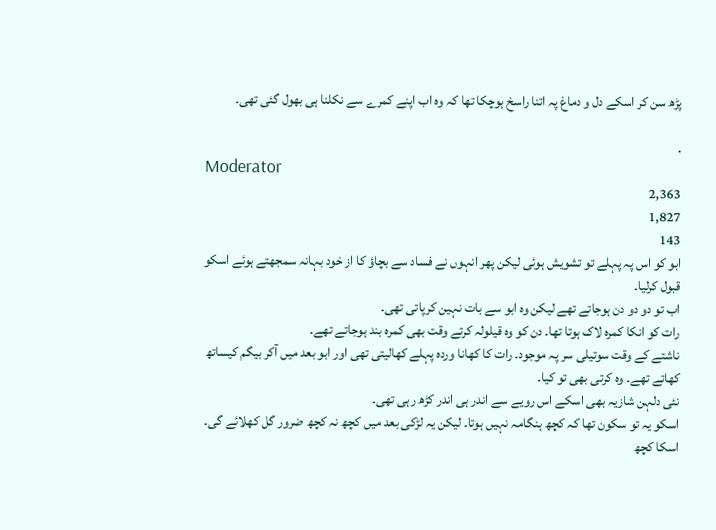پڑھ سن کر اسکے دل و دماغ پہ اتنا راسخ ہوچکا تھا کہ وہ اب اپنے کمرے سے نکلنا ہی بھول گئی تھی۔

.
Moderator
2,363
1,827
143
ابو کو اس پہ پہلے تو تشویش ہوئی لیکن پھر انہوں نے فساد سے بچاؤ کا از خود بہانہ سمجھتے ہوئے اسکو قبول کرلیا۔
اب تو دو دو دن ہوجاتے تھے لیکن وہ ابو سے بات نہین کرپاتی تھی۔
رات کو انکا کمرہ لاک ہوتا تھا۔ دن کو وہ قیلولہ کرتے وقت بھی کمرہ بند ہوجاتے تھے۔
ناشتے کے وقت سوتیلی سر پہ موجود۔ رات کا کھانا وردہ پہلے کھالیتی تھی اور ابو بعد میں آکر بیگم کیساتھ کھاتے تھے۔ وہ کرتی بھی تو کیا۔
نئی دلہن شازیہ بھی اسکے اس رویے سے اندر ہی اندر کڑھ رہی تھی۔
اسکو یہ تو سکون تھا کہ کچھ ہنگامہ نہیں ہوتا۔ لیکن یہ لڑکی بعد میں کچھ نہ کچھ ضرور گل کھلائے گی۔ اسکا کچھ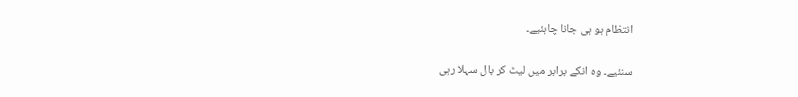انتظام ہو ہی جانا چاہئیے۔

سنئیے۔ وہ انکے برابر میں لیٹ کر بال سہلا رہی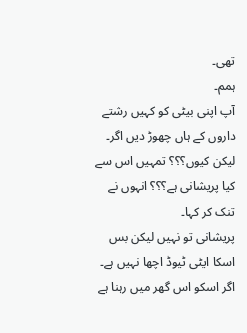تھی۔
ہمم۔
آپ اپنی بیٹی کو کہیں رشتے داروں کے ہاں چھوڑ دیں اگر۔
لیکن کیوں؟؟؟ تمہیں اس سے کیا پریشانی ہے؟؟؟ انہوں نے تنک کر کہا۔
پریشانی تو نہیں لیکن بس اسکا ایٹی ٹیوڈ اچھا نہیں ہے۔ اگر اسکو اس گھر میں رہنا ہے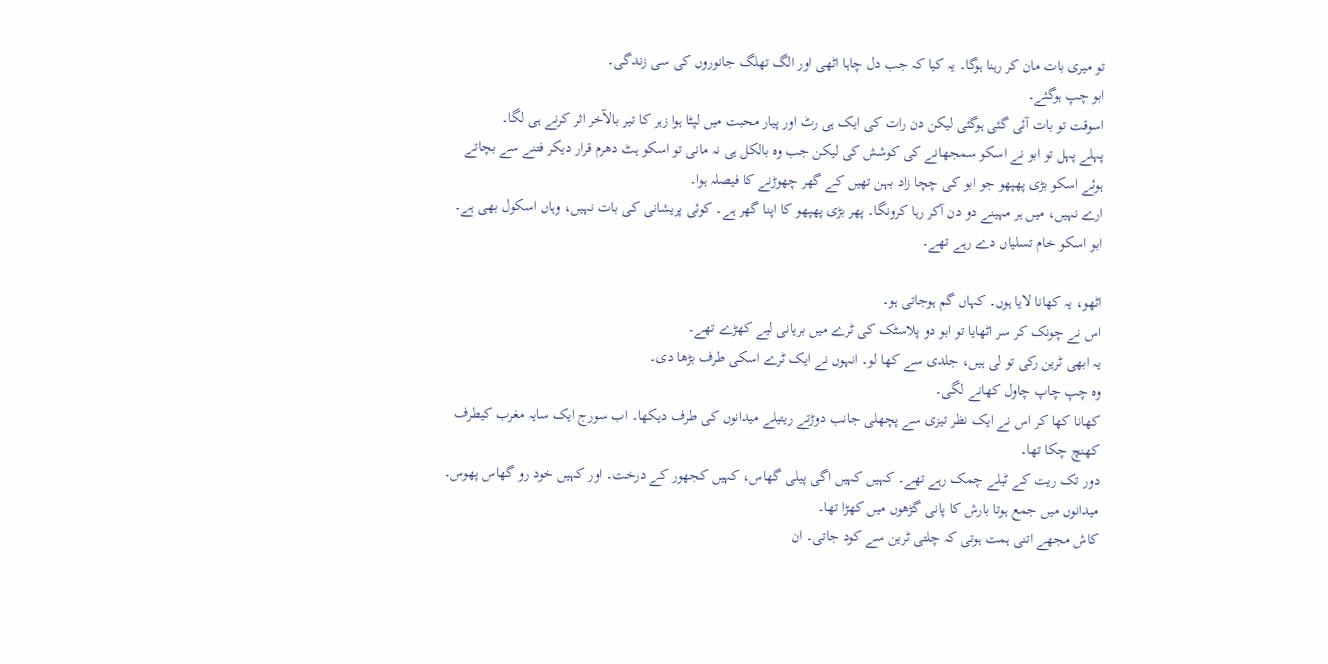تو میری بات مان کر رہنا ہوگا۔ یہ کیا کہ جب دل چاہا اٹھی اور الگ تھلگ جانوروں کی سی زندگی۔
ابو چپ ہوگئے۔
اسوقت تو بات آئی گئی ہوگئی لیکن دن رات کی ایک ہی رٹ اور پیار محبت میں لپٹا ہوا زہر کا تیر بالآخر اثر کرنے ہی لگا۔
پہلے پہل تو ابو نے اسکو سمجھانے کی کوشش کی لیکن جب وہ بالکل ہی نہ مانی تو اسکو ہٹ دھرم قرار دیکر فتنے سے بچاتے ہوئے اسکو بڑی پھپھو جو ابو کی چچا زاد بہن تھیں کے گھر چھوڑنے کا فیصلہ ہوا۔
ارے نہیں، میں ہر مہینے دو دن آکر رہا کرونگا۔ پھر بڑی پھپھو کا اپنا گھر ہے۔ کوئی پریشانی کی بات نہیں، وہاں اسکول بھی ہے۔
ابو اسکو خام تسلیاں دے رہے تھے۔

اٹھو، یہ کھانا لایا ہوں۔ کہاں گم ہوجاتی ہو۔
اس نے چونک کر سر اٹھایا تو ابو دو پلاسٹک کی ٹرے میں بریانی لیے کھڑے تھے۔
یہ ابھی ٹرین رکی تو لی ہیں، جلدی سے کھا لو۔ انہوں نے ایک ٹرے اسکی طرف بڑھا دی۔
وہ چپ چاپ چاول کھانے لگی۔
کھانا کھا کر اس نے ایک نظر تیزی سے پچھلی جانب دوڑتے ریتیلے میدانوں کی طرف دیکھا۔ اب سورج ایک سایہ مغرب کیطرف کھنچ چکا تھا۔
دور تک ریت کے ٹیلے چمک رہے تھے۔ کہیں کہیں اگی پیلی گھاس، کہیں کجھور کے درخت۔ اور کہیں خود رو گھاس پھوس۔
میدانوں میں جمع ہوتا بارش کا پانی گڑھوں میں کھڑا تھا۔
کاش مجھے اتنی ہمت ہوتی کہ چلتی ٹرین سے کود جاتی۔ ان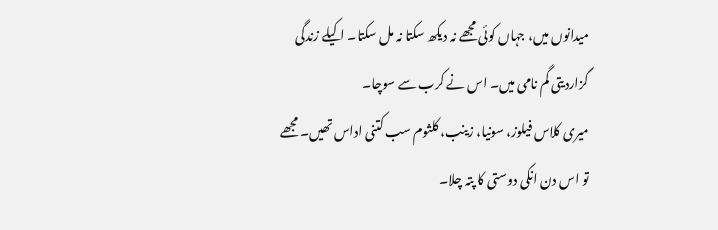میدانوں میں، جہاں کوئی مجھے نہ دیکھ سکتا نہ مل سکتا۔ اکیلے زندگی گزاردیتی گم نامی میں۔ اس نے کرب سے سوچا۔
میری کلاس فیلوز، سونیا، زینب، کلثوم سب کتنی اداس تھیں۔ مجھے تو اس دن انکی دوستی کا پتہ چلا۔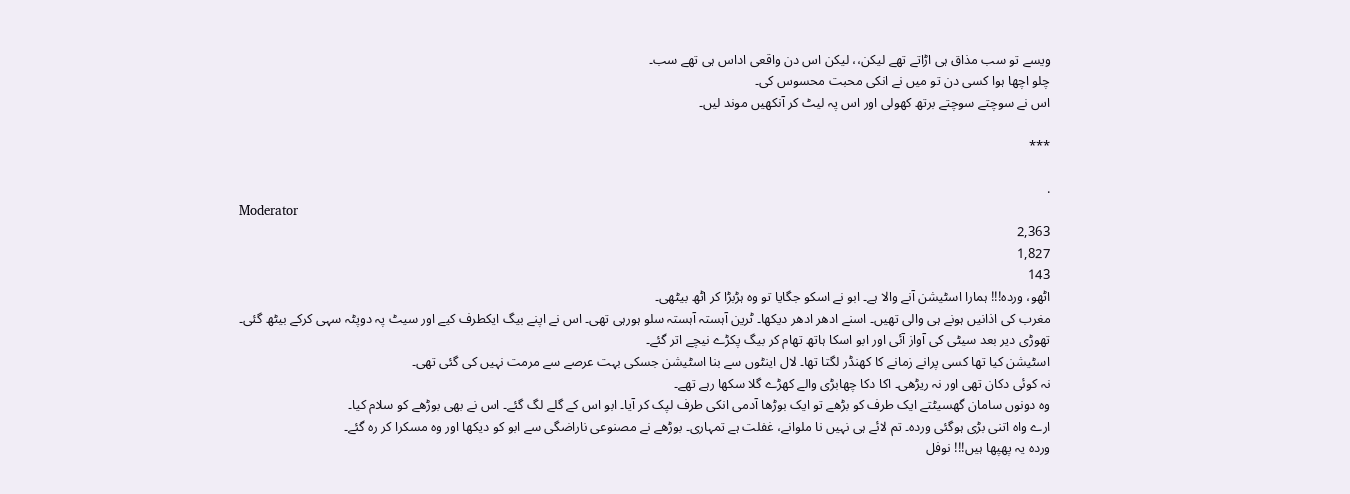ویسے تو سب مذاق ہی اڑاتے تھے لیکن،، لیکن اس دن واقعی اداس ہی تھے سب۔
چلو اچھا ہوا کسی دن تو میں نے انکی محبت محسوس کی۔
اس نے سوچتے سوچتے برتھ کھولی اور اس پہ لیٹ کر آنکھیں موند لیں۔

***

.
Moderator
2,363
1,827
143
اٹھو، وردہ!!! ہمارا اسٹیشن آنے والا ہے۔ ابو نے اسکو جگایا تو وہ ہڑبڑا کر اٹھ بیٹھی۔
مغرب کی اذانیں ہونے ہی والی تھیں۔ اسنے ادھر ادھر دیکھا۔ ٹرین آہستہ آہستہ سلو ہورہی تھی۔ اس نے اپنے بیگ ایکطرف کیے اور سیٹ پہ دوپٹہ سہی کرکے بیٹھ گئی۔
تھوڑی دیر بعد سیٹی کی آواز آئی اور ابو اسکا ہاتھ تھام کر بیگ پکڑے نیچے اتر گئے۔
اسٹیشن کیا تھا کسی پرانے زمانے کا کھنڈر لگتا تھا۔ لال اینٹوں سے بنا اسٹیشن جسکی بہت عرصے سے مرمت نہیں کی گئی تھی۔
نہ کوئی دکان تھی اور نہ ریڑھی۔ اکا دکا چھابڑی والے کھڑے گلا سکھا رہے تھے۔
وہ دونوں سامان گھسیٹتے ایک طرف کو بڑھے تو ایک بوڑھا آدمی انکی طرف لپک کر آیا۔ ابو اس کے گلے لگ گئے۔ اس نے بھی بوڑھے کو سلام کیا۔
ارے واہ اتنی بڑی ہوگئی وردہ۔ تم لائے ہی نہیں نا ملوانے، غفلت ہے تمہاری۔ بوڑھے نے مصنوعی ناراضگی سے ابو کو دیکھا اور وہ مسکرا کر رہ گئے۔
وردہ یہ پھپھا ہیں!!! نوفل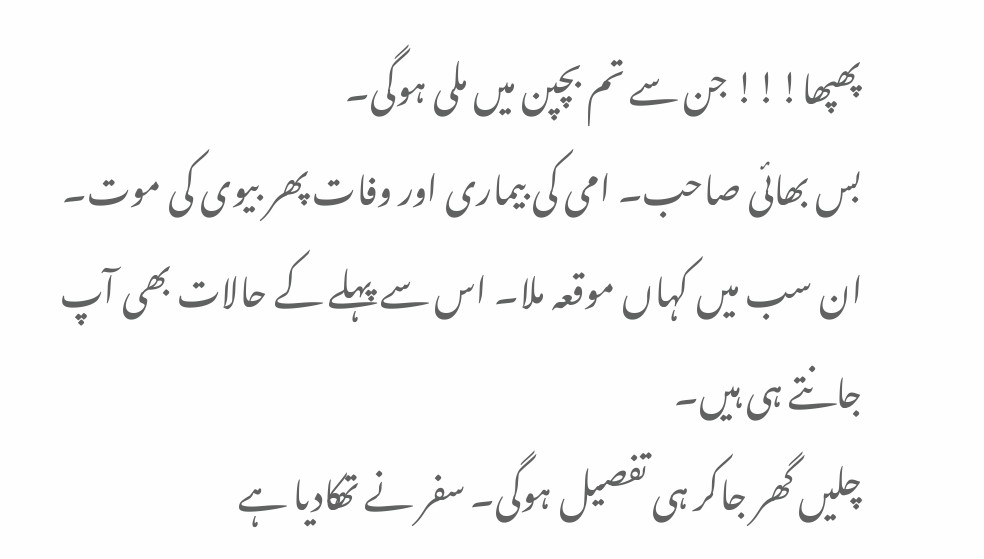پھپھا!!! جن سے تم بچپن میں ملی ہوگی۔
بس بھائی صاحب۔ امی کی بیماری اور وفات پھر بیوی کی موت۔ ان سب میں کہاں موقعہ ملا۔ اس سے پہلے کے حالات بھی آپ جانتے ہی ہیں۔
چلیں گھر جاکر ہی تفصیل ہوگی۔ سفر نے تھکادیا ہے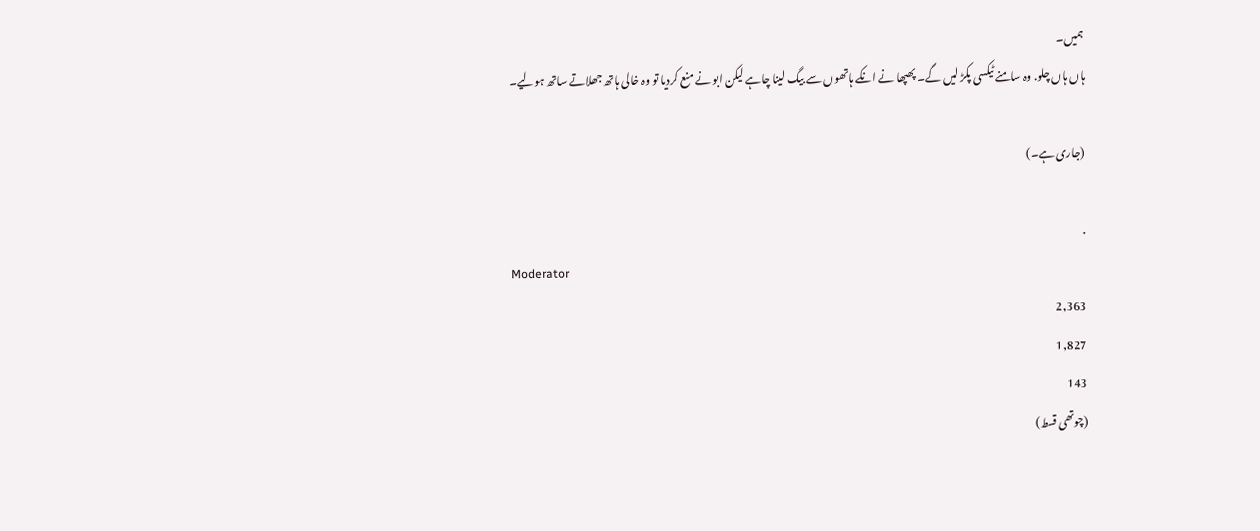ہمیں۔
ہاں ہاں چلو. وہ سامنے ٹیکسی پکڑ لیں گے۔ پھپھا نے انکے ہاتھوں سے بیگ لینا چاہے لیکن ابو نے منع کردیا تو وہ خالی ہاتھ جھلاتے ساتھ ہولیے۔

(جاری ہے۔)

.
Moderator
2,363
1,827
143
(چوتھی قسط)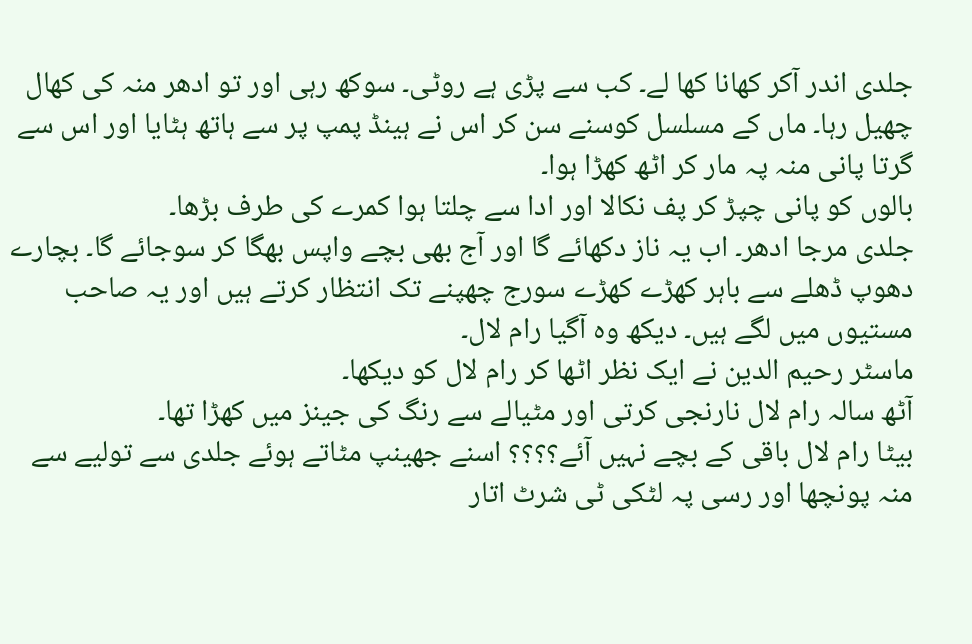جلدی اندر آکر کھانا کھا لے۔ کب سے پڑی ہے روٹی۔ سوکھ رہی اور تو ادھر منہ کی کھال چھیل رہا۔ ماں کے مسلسل کوسنے سن کر اس نے ہینڈ پمپ پر سے ہاتھ ہٹایا اور اس سے گرتا پانی منہ پہ مار کر اٹھ کھڑا ہوا۔
بالوں کو پانی چپڑ کر پف نکالا اور ادا سے چلتا ہوا کمرے کی طرف بڑھا۔
جلدی مرجا ادھر۔ اب یہ ناز دکھائے گا اور آج بھی بچے واپس بھگا کر سوجائے گا۔ بچارے دھوپ ڈھلے سے باہر کھڑے کھڑے سورج چھپنے تک انتظار کرتے ہیں اور یہ صاحب مستیوں میں لگے ہیں۔ دیکھ وہ آگیا رام لال۔
ماسٹر رحیم الدین نے ایک نظر اٹھا کر رام لال کو دیکھا۔
آٹھ سالہ رام لال نارنجی کرتی اور مٹیالے سے رنگ کی جینز میں کھڑا تھا۔
بیٹا رام لال باقی کے بچے نہیں آئے؟؟؟؟ اسنے جھینپ مٹاتے ہوئے جلدی سے تولیے سے منہ پونچھا اور رسی پہ لٹکی ٹی شرٹ اتار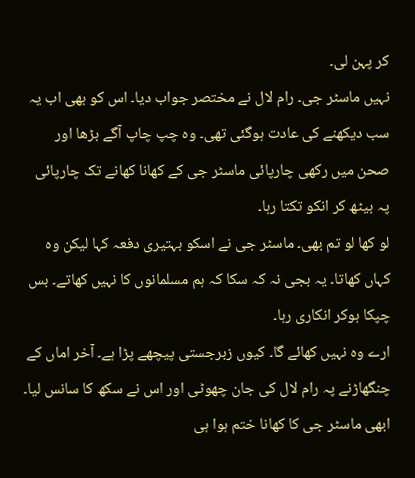کر پہن لی۔
نہیں ماسٹر جی۔ رام لال نے مختصر جواب دیا۔ اس کو بھی اب یہ سب دیکھنے کی عادت ہوگئی تھی۔ وہ چپ چاپ آگے بڑھا اور صحن میں رکھی چارپائی ماسٹر جی کے کھانا کھانے تک چارپائی پہ بیٹھ کر انکو تکتا رہا۔
لو کھا لو تم بھی۔ ماسٹر جی نے اسکو بہتیری دفعہ کہا لیکن وہ کہاں کھاتا۔ یہ بجی نہ کہ سکا کہ ہم مسلمانوں کا نہیں کھاتے۔ بس چپکا ہوکر انکاری رہا۔
ارے وہ نہیں کھائے گا۔ کیوں زبرجستی پیچھے پڑا ہے۔ آخر اماں کے چنگھاڑنے پہ رام لال کی جان چھوٹی اور اس نے سکھ کا سانس لیا۔ ابھی ماسٹر جی کا کھانا ختم ہوا ہی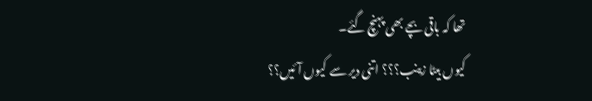تھا کہ باقی بچے بھی پہنچ گئے۔
کیوں بیٹا زینب؟؟؟ اتنی دیر سے کیوں آئیں؟؟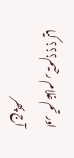اور تم غلام رحیم؟؟؟ کیا آج پھر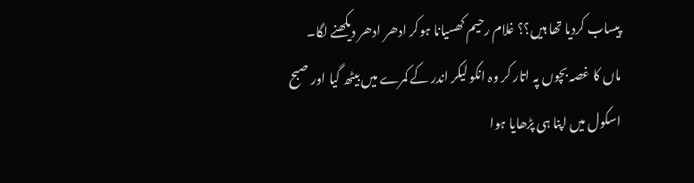پیساب کردیا تھا ہیں؟؟ غلام رحیم کھسیانا ہوکر ادھر ادھر دیکھنے لگا۔
ماں کا غصہ بچوں پہ اتار کر وہ انکو لیکر اندر کے کمرے میں بیٹھ گیا اور صبح اسکول میں اپنا ہی پڑھایا ہوا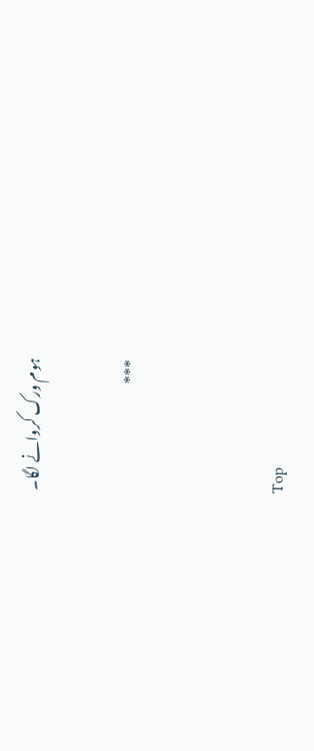ہوم ورک کروانے لگا۔

***


Top